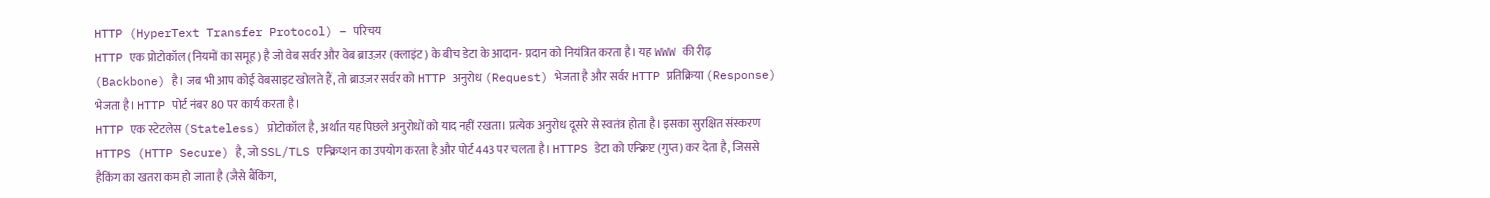HTTP (HyperText Transfer Protocol) – परिचय
HTTP एक प्रोटोकॉल (नियमों का समूह) है जो वेब सर्वर और वेब ब्राउज़र (क्लाइंट) के बीच डेटा के आदान- प्रदान को नियंत्रित करता है। यह WWW की रीढ़ (Backbone) है। जब भी आप कोई वेबसाइट खोलते हैं, तो ब्राउज़र सर्वर को HTTP अनुरोध (Request) भेजता है और सर्वर HTTP प्रतिक्रिया (Response) भेजता है। HTTP पोर्ट नंबर 80 पर कार्य करता है।
HTTP एक स्टेटलेस (Stateless) प्रोटोकॉल है, अर्थात यह पिछले अनुरोधों को याद नहीं रखता। प्रत्येक अनुरोध दूसरे से स्वतंत्र होता है। इसका सुरक्षित संस्करण HTTPS (HTTP Secure) है, जो SSL/TLS एन्क्रिप्शन का उपयोग करता है और पोर्ट 443 पर चलता है। HTTPS डेटा को एन्क्रिप्ट (गुप्त) कर देता है, जिससे हैकिंग का खतरा कम हो जाता है (जैसे बैंकिंग,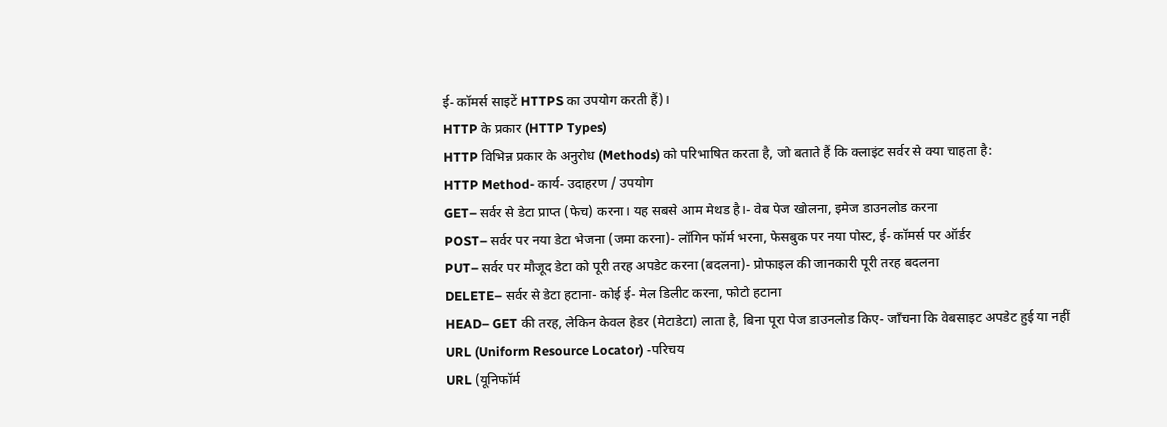ई- कॉमर्स साइटें HTTPS का उपयोग करती हैं)।
HTTP के प्रकार (HTTP Types)
HTTP विभिन्न प्रकार के अनुरोध (Methods) को परिभाषित करता है, जो बताते हैं कि क्लाइंट सर्वर से क्या चाहता है:
HTTP Method- कार्य- उदाहरण / उपयोग
GET– सर्वर से डेटा प्राप्त (फेच) करना। यह सबसे आम मेथड है।- वेब पेज खोलना, इमेज डाउनलोड करना
POST– सर्वर पर नया डेटा भेजना (जमा करना)- लॉगिन फॉर्म भरना, फेसबुक पर नया पोस्ट, ई- कॉमर्स पर ऑर्डर
PUT– सर्वर पर मौजूद डेटा को पूरी तरह अपडेट करना (बदलना)- प्रोफाइल की जानकारी पूरी तरह बदलना
DELETE– सर्वर से डेटा हटाना- कोई ई- मेल डिलीट करना, फोटो हटाना
HEAD– GET की तरह, लेकिन केवल हेडर (मेटाडेटा) लाता है, बिना पूरा पेज डाउनलोड किए- जाँचना कि वेबसाइट अपडेट हुई या नहीं
URL (Uniform Resource Locator) -परिचय
URL (यूनिफॉर्म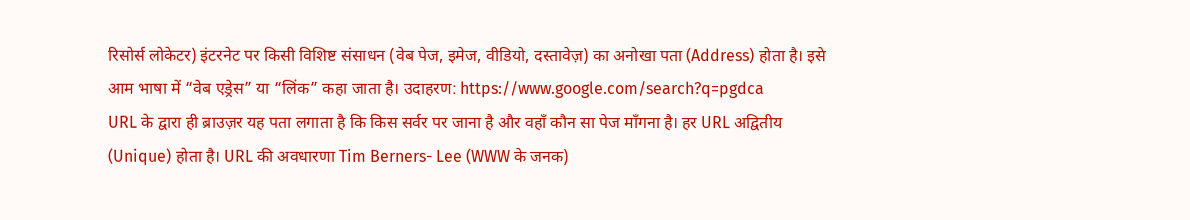रिसोर्स लोकेटर) इंटरनेट पर किसी विशिष्ट संसाधन (वेब पेज, इमेज, वीडियो, दस्तावेज़) का अनोखा पता (Address) होता है। इसे आम भाषा में “वेब एड्रेस” या “लिंक” कहा जाता है। उदाहरण: https://www.google.com/search?q=pgdca
URL के द्वारा ही ब्राउज़र यह पता लगाता है कि किस सर्वर पर जाना है और वहाँ कौन सा पेज माँगना है। हर URL अद्वितीय (Unique) होता है। URL की अवधारणा Tim Berners- Lee (WWW के जनक)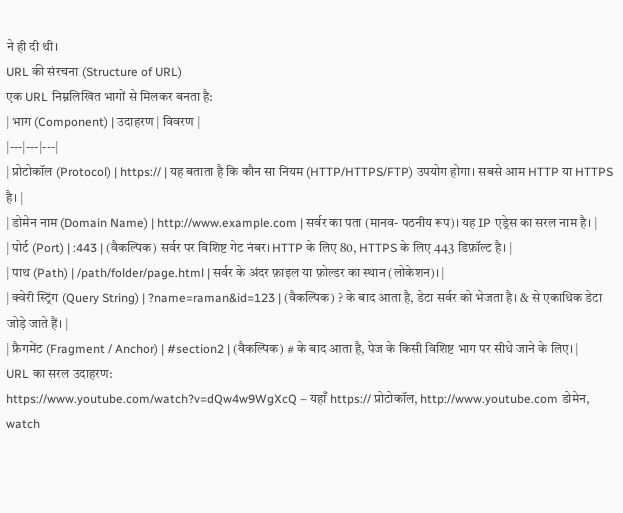ने ही दी थी।
URL की संरचना (Structure of URL)
एक URL निम्नलिखित भागों से मिलकर बनता है:
| भाग (Component) | उदाहरण | विवरण |
|---|---|---|
| प्रोटोकॉल (Protocol) | https:// | यह बताता है कि कौन सा नियम (HTTP/HTTPS/FTP) उपयोग होगा। सबसे आम HTTP या HTTPS है। |
| डोमेन नाम (Domain Name) | http://www.example.com | सर्वर का पता (मानव- पठनीय रूप)। यह IP एड्रेस का सरल नाम है। |
| पोर्ट (Port) | :443 | (वैकल्पिक) सर्वर पर विशिष्ट गेट नंबर। HTTP के लिए 80, HTTPS के लिए 443 डिफ़ॉल्ट है। |
| पाथ (Path) | /path/folder/page.html | सर्वर के अंदर फ़ाइल या फ़ोल्डर का स्थान (लोकेशन)। |
| क्वेरी स्ट्रिंग (Query String) | ?name=raman&id=123 | (वैकल्पिक) ? के बाद आता है, डेटा सर्वर को भेजता है। & से एकाधिक डेटा जोड़े जाते हैं। |
| फ्रैगमेंट (Fragment / Anchor) | #section2 | (वैकल्पिक) # के बाद आता है, पेज के किसी विशिष्ट भाग पर सीधे जाने के लिए। |
URL का सरल उदाहरण:
https://www.youtube.com/watch?v=dQw4w9WgXcQ – यहाँ https:// प्रोटोकॉल, http://www.youtube.com डोमेन, watch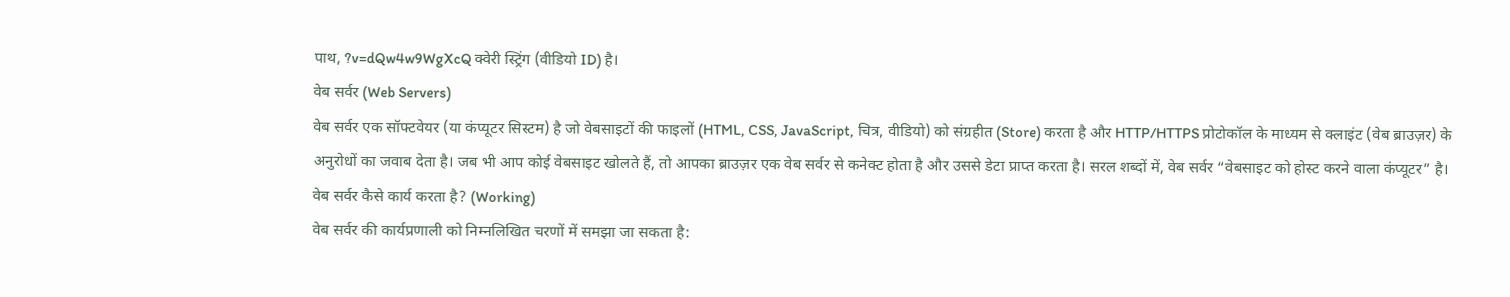पाथ, ?v=dQw4w9WgXcQ क्वेरी स्ट्रिंग (वीडियो ID) है।
वेब सर्वर (Web Servers)
वेब सर्वर एक सॉफ्टवेयर (या कंप्यूटर सिस्टम) है जो वेबसाइटों की फाइलों (HTML, CSS, JavaScript, चित्र, वीडियो) को संग्रहीत (Store) करता है और HTTP/HTTPS प्रोटोकॉल के माध्यम से क्लाइंट (वेब ब्राउज़र) के अनुरोधों का जवाब देता है। जब भी आप कोई वेबसाइट खोलते हैं, तो आपका ब्राउज़र एक वेब सर्वर से कनेक्ट होता है और उससे डेटा प्राप्त करता है। सरल शब्दों में, वेब सर्वर “वेबसाइट को होस्ट करने वाला कंप्यूटर” है।
वेब सर्वर कैसे कार्य करता है? (Working)
वेब सर्वर की कार्यप्रणाली को निम्नलिखित चरणों में समझा जा सकता है: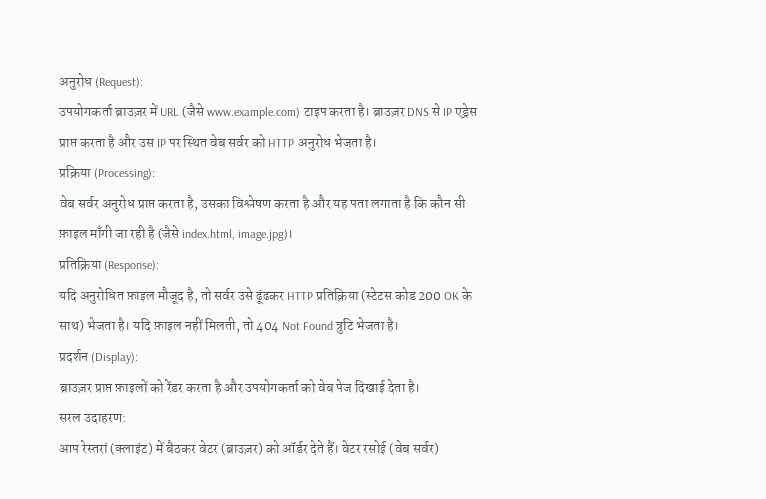अनुरोध (Request):
उपयोगकर्ता ब्राउज़र में URL (जैसे www.example.com) टाइप करता है। ब्राउज़र DNS से IP एड्रेस प्राप्त करता है और उस IP पर स्थित वेब सर्वर को HTTP अनुरोध भेजता है।
प्रक्रिया (Processing):
वेब सर्वर अनुरोध प्राप्त करता है, उसका विश्लेषण करता है और यह पता लगाता है कि कौन सी फ़ाइल माँगी जा रही है (जैसे index.html, image.jpg)।
प्रतिक्रिया (Response):
यदि अनुरोधित फ़ाइल मौजूद है, तो सर्वर उसे ढूंढकर HTTP प्रतिक्रिया (स्टेटस कोड 200 OK के साथ) भेजता है। यदि फ़ाइल नहीं मिलती, तो 404 Not Found त्रुटि भेजता है।
प्रदर्शन (Display):
ब्राउज़र प्राप्त फ़ाइलों को रेंडर करता है और उपयोगकर्ता को वेब पेज दिखाई देता है।
सरल उदाहरण:
आप रेस्तरां (क्लाइंट) में बैठकर वेटर (ब्राउज़र) को ऑर्डर देते हैं। वेटर रसोई (वेब सर्वर)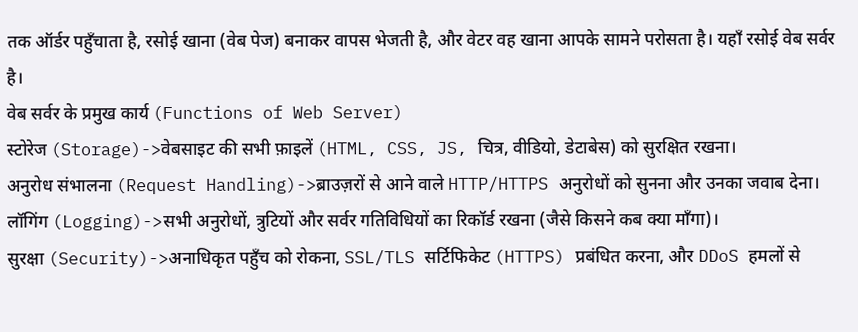तक ऑर्डर पहुँचाता है, रसोई खाना (वेब पेज) बनाकर वापस भेजती है, और वेटर वह खाना आपके सामने परोसता है। यहाँ रसोई वेब सर्वर है।
वेब सर्वर के प्रमुख कार्य (Functions of Web Server)
स्टोरेज (Storage)->वेबसाइट की सभी फ़ाइलें (HTML, CSS, JS, चित्र, वीडियो, डेटाबेस) को सुरक्षित रखना।
अनुरोध संभालना (Request Handling)->ब्राउज़रों से आने वाले HTTP/HTTPS अनुरोधों को सुनना और उनका जवाब देना।
लॉगिंग (Logging)->सभी अनुरोधों, त्रुटियों और सर्वर गतिविधियों का रिकॉर्ड रखना (जैसे किसने कब क्या माँगा)।
सुरक्षा (Security)->अनाधिकृत पहुँच को रोकना, SSL/TLS सर्टिफिकेट (HTTPS) प्रबंधित करना, और DDoS हमलों से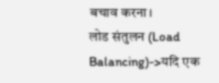बचाव करना।
लोड संतुलन (Load Balancing)->यदि एक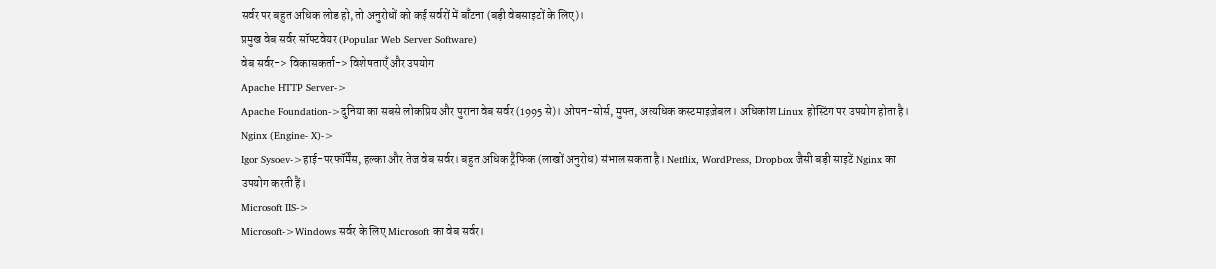सर्वर पर बहुत अधिक लोड हो, तो अनुरोधों को कई सर्वरों में बाँटना (बड़ी वेबसाइटों के लिए)।
प्रमुख वेब सर्वर सॉफ्टवेयर (Popular Web Server Software)
वेब सर्वर-> विकासकर्ता-> विशेषताएँ और उपयोग
Apache HTTP Server->
Apache Foundation->दुनिया का सबसे लोकप्रिय और पुराना वेब सर्वर (1995 से)। ओपन-सोर्स, मुफ्त, अत्यधिक कस्टमाइज़ेबल। अधिकांश Linux होस्टिंग पर उपयोग होता है।
Nginx (Engine- X)->
Igor Sysoev->हाई-परफॉर्मेंस, हल्का और तेज वेब सर्वर। बहुत अधिक ट्रैफिक (लाखों अनुरोध) संभाल सकता है। Netflix, WordPress, Dropbox जैसी बड़ी साइटें Nginx का उपयोग करती हैं।
Microsoft IIS->
Microsoft->Windows सर्वर के लिए Microsoft का वेब सर्वर।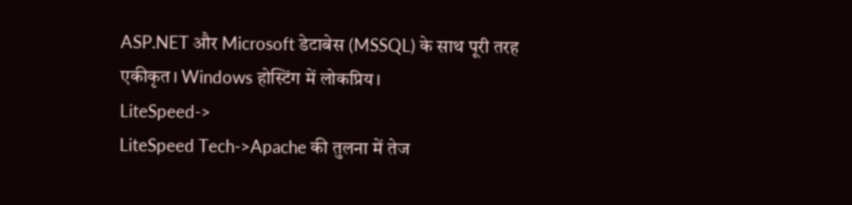ASP.NET और Microsoft डेटाबेस (MSSQL) के साथ पूरी तरह एकीकृत। Windows होस्टिंग में लोकप्रिय।
LiteSpeed->
LiteSpeed Tech->Apache की तुलना में तेज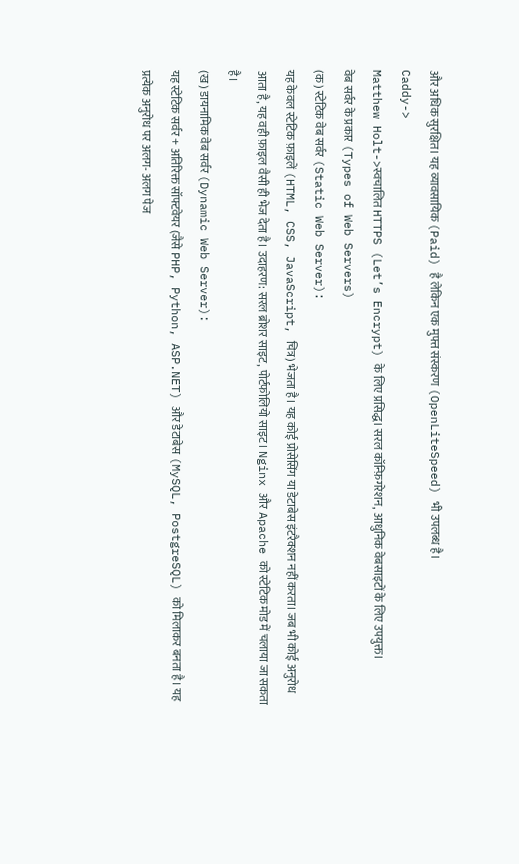और अधिक सुरक्षित। यह व्यावसायिक (Paid) है लेकिन एक मुफ्त संस्करण (OpenLiteSpeed) भी उपलब्ध है।
Caddy->
Matthew Holt->स्वचालित HTTPS (Let’s Encrypt) के लिए प्रसिद्ध। सरल कॉन्फ़िगरेशन, आधुनिक वेबसाइटों के लिए उपयुक्त।
वेब सर्वर के प्रकार (Types of Web Servers)
(क) स्टेटिक वेब सर्वर (Static Web Server):
यह केवल स्टेटिक फ़ाइलें (HTML, CSS, JavaScript, चित्र) भेजता है। यह कोई प्रोसेसिंग या डेटाबेस इंटरैक्शन नहीं करता। जब भी कोई अनुरोध आता है, यह वही फ़ाइल वैसी ही भेज देता है। उदाहरण: सरल ब्रोशर साइट, पोर्टफोलियो साइट। Nginx और Apache को स्टेटिक मोड में चलाया जा सकता है।
(ख) डायनामिक वेब सर्वर (Dynamic Web Server):
यह स्टेटिक सर्वर + अतिरिक्त सॉफ्टवेयर (जैसे PHP, Python, ASP.NET) और डेटाबेस (MySQL, PostgreSQL) को मिलाकर बनता है। यह प्रत्येक अनुरोध पर अलग- अलग पेज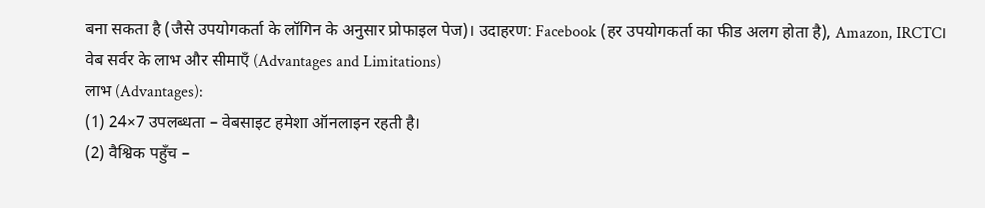बना सकता है (जैसे उपयोगकर्ता के लॉगिन के अनुसार प्रोफाइल पेज)। उदाहरण: Facebook (हर उपयोगकर्ता का फीड अलग होता है), Amazon, IRCTC।
वेब सर्वर के लाभ और सीमाएँ (Advantages and Limitations)
लाभ (Advantages):
(1) 24×7 उपलब्धता – वेबसाइट हमेशा ऑनलाइन रहती है।
(2) वैश्विक पहुँच –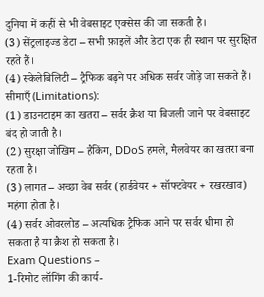दुनिया में कहीं से भी वेबसाइट एक्सेस की जा सकती है।
(3) सेंट्रलाइज्ड डेटा – सभी फ़ाइलें और डेटा एक ही स्थान पर सुरक्षित रहते हैं।
(4) स्केलेबिलिटी – ट्रैफिक बढ़ने पर अधिक सर्वर जोड़े जा सकते हैं।
सीमाएँ (Limitations):
(1) डाउनटाइम का खतरा – सर्वर क्रैश या बिजली जाने पर वेबसाइट बंद हो जाती है।
(2) सुरक्षा जोखिम – हैकिंग, DDoS हमले, मैलवेयर का खतरा बना रहता है।
(3) लागत – अच्छा वेब सर्वर (हार्डवेयर + सॉफ्टवेयर + रखरखाव) महंगा होता है।
(4) सर्वर ओवरलोड – अत्यधिक ट्रैफिक आने पर सर्वर धीमा हो सकता है या क्रैश हो सकता है।
Exam Questions –
1-रिमोट लॉगिंग की कार्य-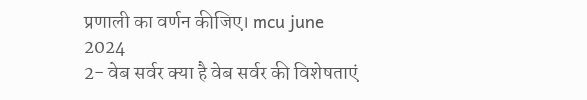प्रणाली का वर्णन कीजिए। mcu june 2024
2- वेब सर्वर क्या है वेब सर्वर की विशेषताएं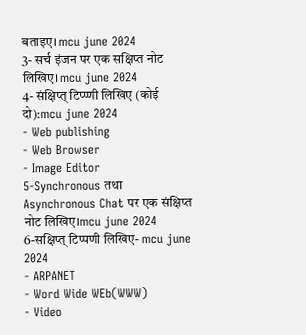बताइए। mcu june 2024
3- सर्च इंजन पर एक सक्षिप्त नोट लिखिए। mcu june 2024
4- संक्षिप्त् टिप्प्णी लिखिए (कोई दो):mcu june 2024
- Web publishing
- Web Browser
- Image Editor
5-Synchronous तथा Asynchronous Chat पर एक संक्षिप्त नोट लिखिए।mcu june 2024
6-सक्षिप्त् टिप्पणी लिखिए- mcu june 2024
- ARPANET
- Word Wide WEb(WWW)
- Video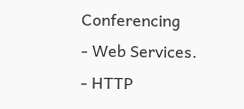Conferencing
- Web Services.
- HTTP